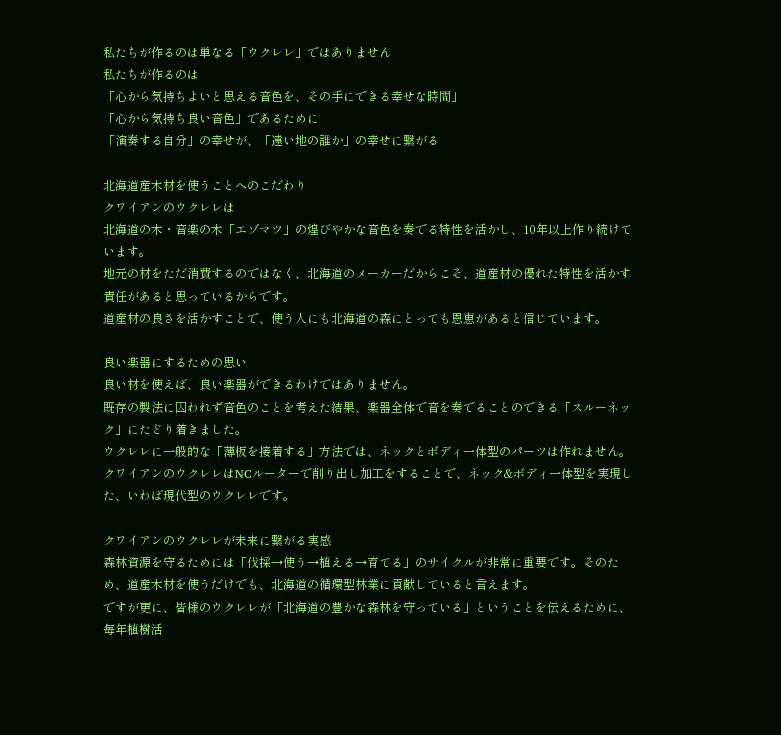私たちが作るのは単なる「ウクレレ」ではありません
私たちが作るのは
「心から気持ちよいと思える音色を、その手にできる幸せな時間」
「心から気持ち良い音色」であるために
「演奏する自分」の幸せが、「遠い地の誰か」の幸せに繋がる

北海道産木材を使うことへのこだわり
クワイアンのウクレレは
北海道の木・音楽の木「エゾマツ」の煌びやかな音色を奏でる特性を活かし、10年以上作り続けています。
地元の材をただ消費するのではなく、北海道のメーカーだからこそ、道産材の優れた特性を活かす責任があると思っているからです。
道産材の良さを活かすことで、使う人にも北海道の森にとっても恩恵があると信じています。

良い楽器にするための思い
良い材を使えば、良い楽器ができるわけではありません。
既存の製法に囚われず音色のことを考えた結果、楽器全体で音を奏でることのできる「スルーネック」にたどり着きました。
ウクレレに一般的な「薄板を接着する」方法では、ネックとボディ一体型のパーツは作れません。クワイアンのウクレレはNCルーターで削り出し加工をすることで、ネック&ボディ一体型を実現した、いわば現代型のウクレレです。

クワイアンのウクレレが未来に繋がる実感
森林資源を守るためには「伐採→使う→植える→育てる」のサイクルが非常に重要です。そのため、道産木材を使うだけでも、北海道の循環型林業に貢献していると言えます。
ですが更に、皆様のウクレレが「北海道の豊かな森林を守っている」ということを伝えるために、毎年植樹活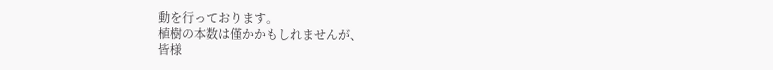動を行っております。
植樹の本数は僅かかもしれませんが、
皆様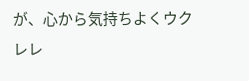が、心から気持ちよくウクレレ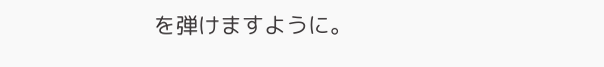を弾けますように。